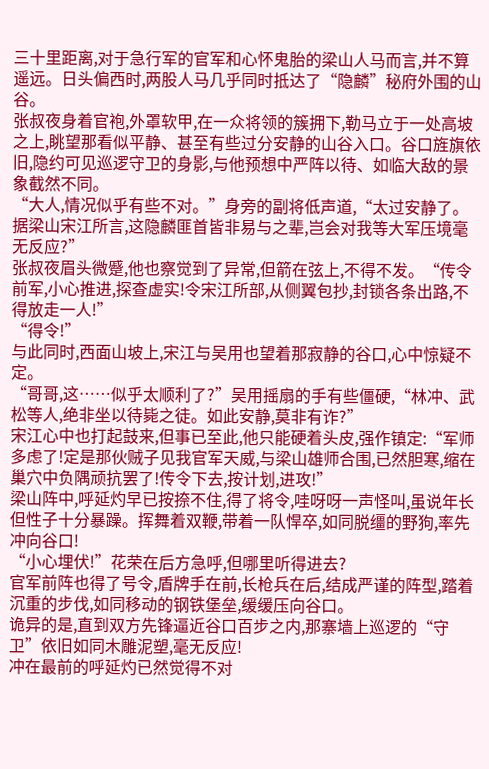三十里距离,对于急行军的官军和心怀鬼胎的梁山人马而言,并不算遥远。日头偏西时,两股人马几乎同时抵达了“隐麟”秘府外围的山谷。
张叔夜身着官袍,外罩软甲,在一众将领的簇拥下,勒马立于一处高坡之上,眺望那看似平静、甚至有些过分安静的山谷入口。谷口旌旗依旧,隐约可见巡逻守卫的身影,与他预想中严阵以待、如临大敌的景象截然不同。
“大人,情况似乎有些不对。”身旁的副将低声道,“太过安静了。据梁山宋江所言,这隐麟匪首皆非易与之辈,岂会对我等大军压境毫无反应?”
张叔夜眉头微蹙,他也察觉到了异常,但箭在弦上,不得不发。“传令前军,小心推进,探查虚实!令宋江所部,从侧翼包抄,封锁各条出路,不得放走一人!”
“得令!”
与此同时,西面山坡上,宋江与吴用也望着那寂静的谷口,心中惊疑不定。
“哥哥,这……似乎太顺利了?”吴用摇扇的手有些僵硬,“林冲、武松等人,绝非坐以待毙之徒。如此安静,莫非有诈?”
宋江心中也打起鼓来,但事已至此,他只能硬着头皮,强作镇定:“军师多虑了!定是那伙贼子见我官军天威,与梁山雄师合围,已然胆寒,缩在巢穴中负隅顽抗罢了!传令下去,按计划,进攻!”
梁山阵中,呼延灼早已按捺不住,得了将令,哇呀呀一声怪叫,虽说年长但性子十分暴躁。挥舞着双鞭,带着一队悍卒,如同脱缰的野狗,率先冲向谷口!
“小心埋伏!”花荣在后方急呼,但哪里听得进去?
官军前阵也得了号令,盾牌手在前,长枪兵在后,结成严谨的阵型,踏着沉重的步伐,如同移动的钢铁堡垒,缓缓压向谷口。
诡异的是,直到双方先锋逼近谷口百步之内,那寨墙上巡逻的“守卫”依旧如同木雕泥塑,毫无反应!
冲在最前的呼延灼已然觉得不对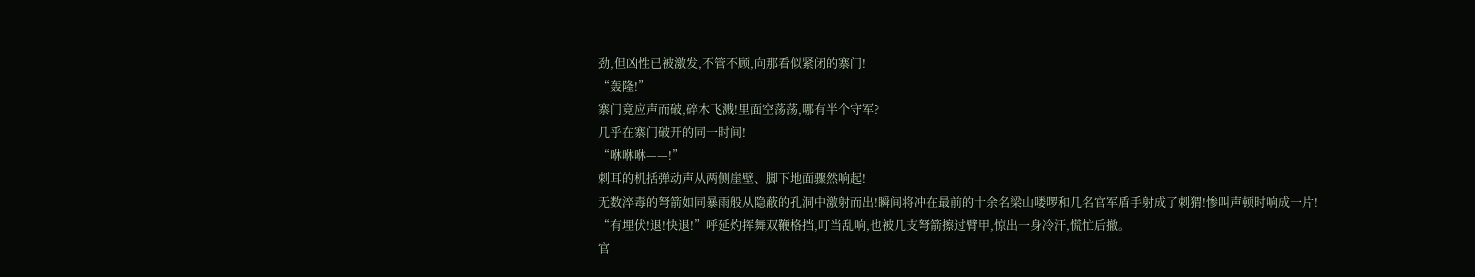劲,但凶性已被激发,不管不顾,向那看似紧闭的寨门!
“轰隆!”
寨门竟应声而破,碎木飞溅!里面空荡荡,哪有半个守军?
几乎在寨门破开的同一时间!
“咻咻咻——!”
刺耳的机括弹动声从两侧崖壁、脚下地面骤然响起!
无数淬毒的弩箭如同暴雨般从隐蔽的孔洞中激射而出!瞬间将冲在最前的十余名梁山喽啰和几名官军盾手射成了刺猬!惨叫声顿时响成一片!
“有埋伏!退!快退!”呼延灼挥舞双鞭格挡,叮当乱响,也被几支弩箭擦过臂甲,惊出一身冷汗,慌忙后撤。
官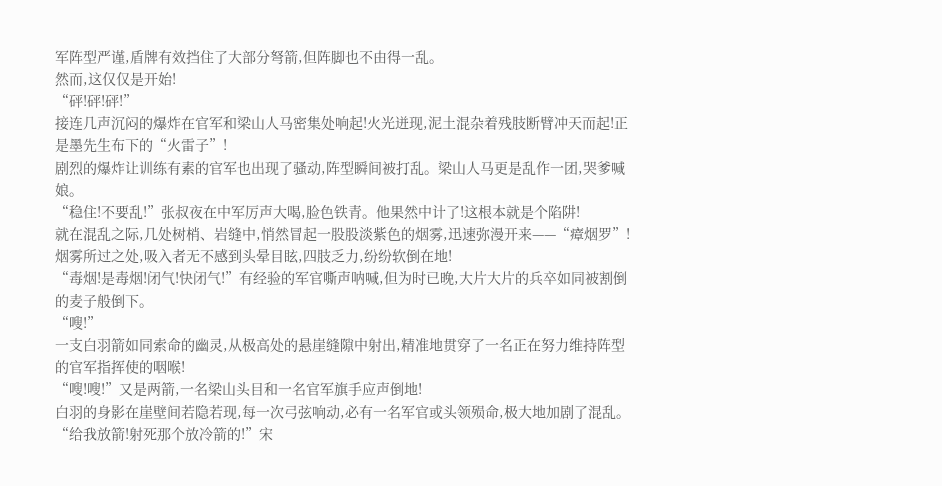军阵型严谨,盾牌有效挡住了大部分弩箭,但阵脚也不由得一乱。
然而,这仅仅是开始!
“砰!砰!砰!”
接连几声沉闷的爆炸在官军和梁山人马密集处响起!火光迸现,泥土混杂着残肢断臂冲天而起!正是墨先生布下的“火雷子”!
剧烈的爆炸让训练有素的官军也出现了骚动,阵型瞬间被打乱。梁山人马更是乱作一团,哭爹喊娘。
“稳住!不要乱!”张叔夜在中军厉声大喝,脸色铁青。他果然中计了!这根本就是个陷阱!
就在混乱之际,几处树梢、岩缝中,悄然冒起一股股淡紫色的烟雾,迅速弥漫开来——“瘴烟罗”!
烟雾所过之处,吸入者无不感到头晕目眩,四肢乏力,纷纷软倒在地!
“毒烟!是毒烟!闭气!快闭气!”有经验的军官嘶声呐喊,但为时已晚,大片大片的兵卒如同被割倒的麦子般倒下。
“嗖!”
一支白羽箭如同索命的幽灵,从极高处的悬崖缝隙中射出,精准地贯穿了一名正在努力维持阵型的官军指挥使的咽喉!
“嗖!嗖!”又是两箭,一名梁山头目和一名官军旗手应声倒地!
白羽的身影在崖壁间若隐若现,每一次弓弦响动,必有一名军官或头领殒命,极大地加剧了混乱。
“给我放箭!射死那个放冷箭的!”宋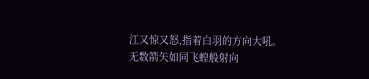江又惊又怒,指着白羽的方向大吼。
无数箭矢如同飞蝗般射向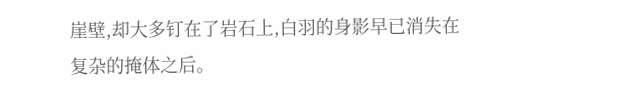崖壁,却大多钉在了岩石上,白羽的身影早已消失在复杂的掩体之后。